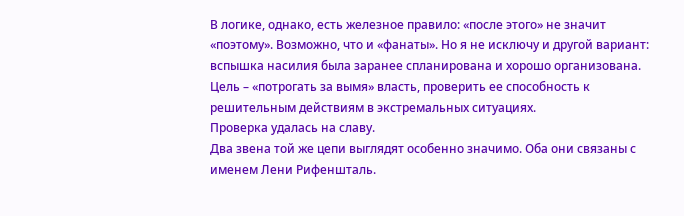В логике, однако, есть железное правило: «после этого» не значит «поэтому». Возможно, что и «фанаты». Но я не исключу и другой вариант: вспышка насилия была заранее спланирована и хорошо организована. Цель – «потрогать за вымя» власть, проверить ее способность к решительным действиям в экстремальных ситуациях.
Проверка удалась на славу.
Два звена той же цепи выглядят особенно значимо. Оба они связаны с именем Лени Рифеншталь.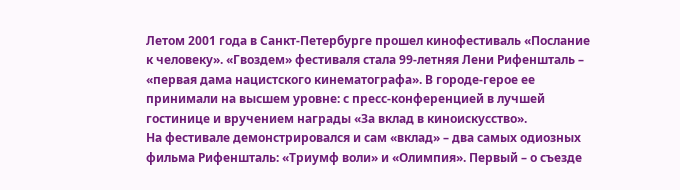Летом 2001 года в Санкт-Петербурге прошел кинофестиваль «Послание к человеку». «Гвоздем» фестиваля стала 99-летняя Лени Рифеншталь – «первая дама нацистского кинематографа». В городе-герое ее принимали на высшем уровне: с пресс-конференцией в лучшей гостинице и вручением награды «За вклад в киноискусство».
На фестивале демонстрировался и сам «вклад» – два самых одиозных фильма Рифеншталь: «Триумф воли» и «Олимпия». Первый – о съезде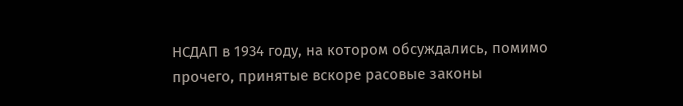НСДАП в 1934 году, на котором обсуждались, помимо прочего, принятые вскоре расовые законы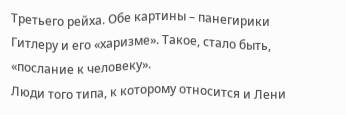Третьего рейха. Обе картины – панегирики Гитлеру и его «харизме». Такое, стало быть, «послание к человеку».
Люди того типа, к которому относится и Лени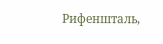Рифеншталь,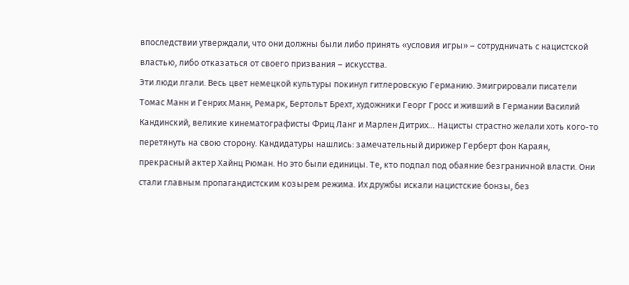впоследствии утверждали, что они должны были либо принять «условия игры» – сотрудничать с нацистской властью, либо отказаться от своего призвания – искусства.
Эти люди лгали. Весь цвет немецкой культуры покинул гитлеровскую Германию. Эмигрировали писатели Томас Манн и Генрих Манн, Ремарк, Бертольт Брехт, художники Георг Гросс и живший в Германии Василий Кандинский, великие кинематографисты Фриц Ланг и Марлен Дитрих… Нацисты страстно желали хоть кого-то перетянуть на свою сторону. Кандидатуры нашлись: замечательный дирижер Герберт фон Караян, прекрасный актер Хайнц Рюман. Но это были единицы. Те, кто подпал под обаяние безграничной власти. Они стали главным пропагандистским козырем режима. Их дружбы искали нацистские бонзы, без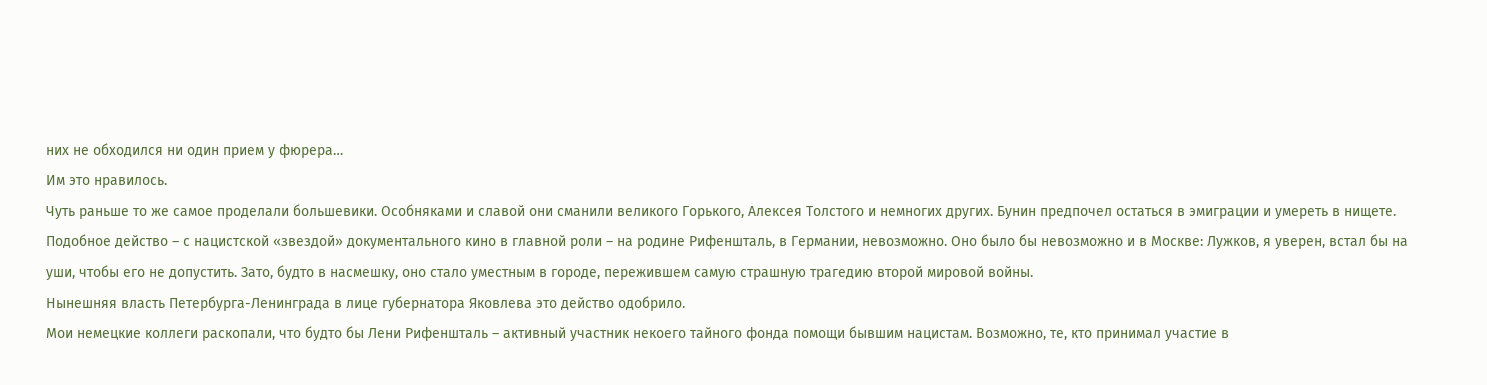них не обходился ни один прием у фюрера…
Им это нравилось.
Чуть раньше то же самое проделали большевики. Особняками и славой они сманили великого Горького, Алексея Толстого и немногих других. Бунин предпочел остаться в эмиграции и умереть в нищете.
Подобное действо – с нацистской «звездой» документального кино в главной роли – на родине Рифеншталь, в Германии, невозможно. Оно было бы невозможно и в Москве: Лужков, я уверен, встал бы на уши, чтобы его не допустить. Зато, будто в насмешку, оно стало уместным в городе, пережившем самую страшную трагедию второй мировой войны.
Нынешняя власть Петербурга-Ленинграда в лице губернатора Яковлева это действо одобрило.
Мои немецкие коллеги раскопали, что будто бы Лени Рифеншталь – активный участник некоего тайного фонда помощи бывшим нацистам. Возможно, те, кто принимал участие в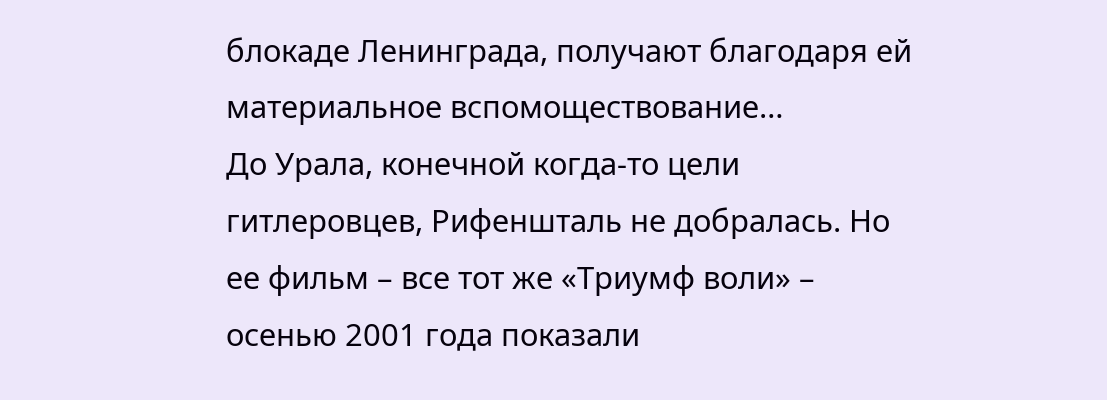блокаде Ленинграда, получают благодаря ей материальное вспомоществование…
До Урала, конечной когда-то цели гитлеровцев, Рифеншталь не добралась. Но ее фильм – все тот же «Триумф воли» – осенью 2001 года показали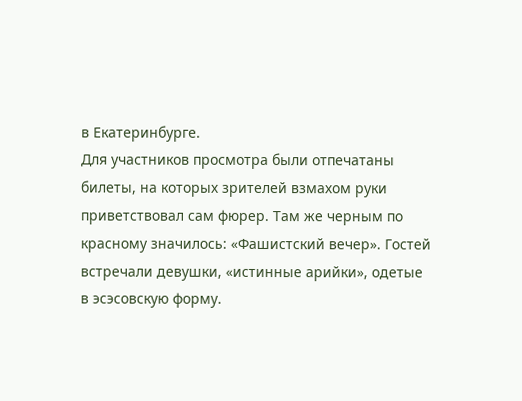в Екатеринбурге.
Для участников просмотра были отпечатаны билеты, на которых зрителей взмахом руки приветствовал сам фюрер. Там же черным по красному значилось: «Фашистский вечер». Гостей встречали девушки, «истинные арийки», одетые в эсэсовскую форму.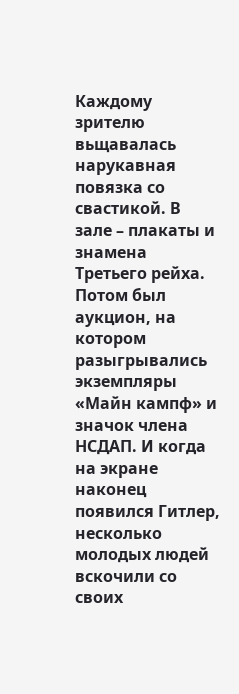Каждому зрителю вьщавалась нарукавная повязка со свастикой. В зале – плакаты и знамена Третьего рейха. Потом был аукцион, на котором разыгрывались экземпляры «Майн кампф» и значок члена НСДАП. И когда на экране наконец появился Гитлер, несколько молодых людей вскочили со своих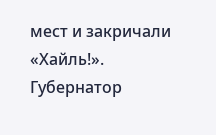мест и закричали «Хайль!».
Губернатор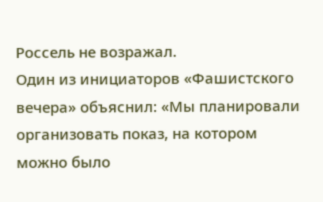Россель не возражал.
Один из инициаторов «Фашистского вечера» объяснил: «Мы планировали организовать показ, на котором можно было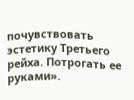почувствовать эстетику Третьего рейха. Потрогать ее руками».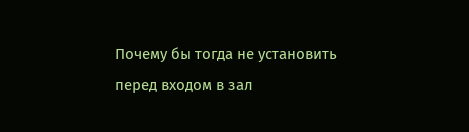Почему бы тогда не установить перед входом в зал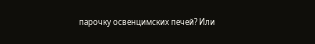парочку освенцимских печей? Или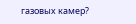газовых камер?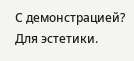С демонстрацией?
Для эстетики.